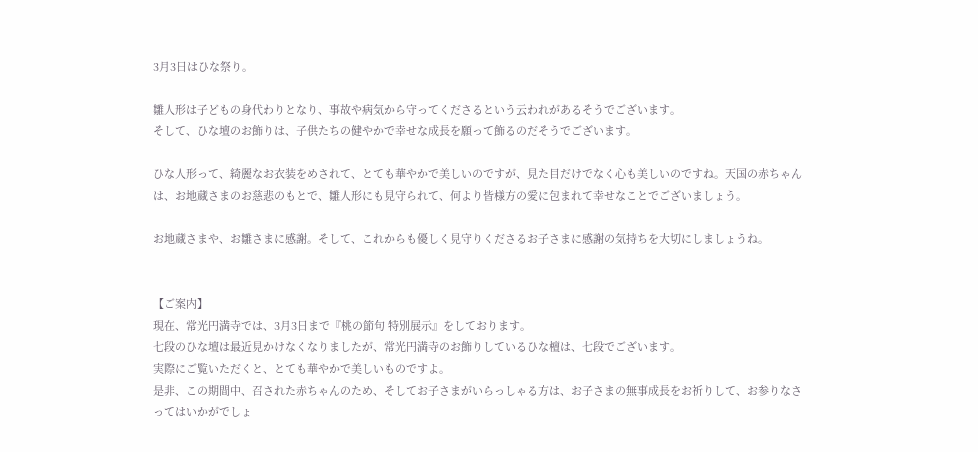3月3日はひな祭り。

雛人形は子どもの身代わりとなり、事故や病気から守ってくださるという云われがあるそうでございます。
そして、ひな壇のお飾りは、子供たちの健やかで幸せな成長を願って飾るのだそうでございます。

ひな人形って、綺麗なお衣装をめされて、とても華やかで美しいのですが、見た目だけでなく心も美しいのですね。天国の赤ちゃんは、お地蔵さまのお慈悲のもとで、雛人形にも見守られて、何より皆様方の愛に包まれて幸せなことでございましょう。

お地蔵さまや、お雛さまに感謝。そして、これからも優しく見守りくださるお子さまに感謝の気持ちを大切にしましょうね。


【ご案内】
現在、常光円満寺では、3月3日まで『桃の節句 特別展示』をしております。
七段のひな壇は最近見かけなくなりましたが、常光円満寺のお飾りしているひな檀は、七段でございます。
実際にご覧いただくと、とても華やかで美しいものですよ。
是非、この期間中、召された赤ちゃんのため、そしてお子さまがいらっしゃる方は、お子さまの無事成長をお祈りして、お参りなさってはいかがでしょ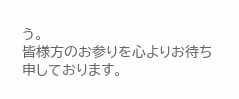う。
皆様方のお参りを心よりお待ち申しております。